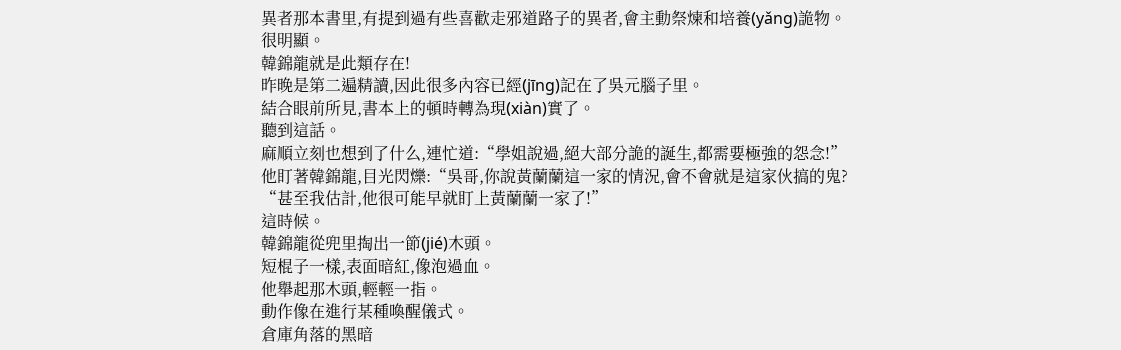異者那本書里,有提到過有些喜歡走邪道路子的異者,會主動祭煉和培養(yǎng)詭物。
很明顯。
韓錦龍就是此類存在!
昨晚是第二遍精讀,因此很多內容已經(jīng)記在了吳元腦子里。
結合眼前所見,書本上的頓時轉為現(xiàn)實了。
聽到這話。
麻順立刻也想到了什么,連忙道:“學姐說過,絕大部分詭的誕生,都需要極強的怨念!”
他盯著韓錦龍,目光閃爍:“吳哥,你說黃蘭蘭這一家的情況,會不會就是這家伙搞的鬼?
“甚至我估計,他很可能早就盯上黃蘭蘭一家了!”
這時候。
韓錦龍從兜里掏出一節(jié)木頭。
短棍子一樣,表面暗紅,像泡過血。
他舉起那木頭,輕輕一指。
動作像在進行某種喚醒儀式。
倉庫角落的黑暗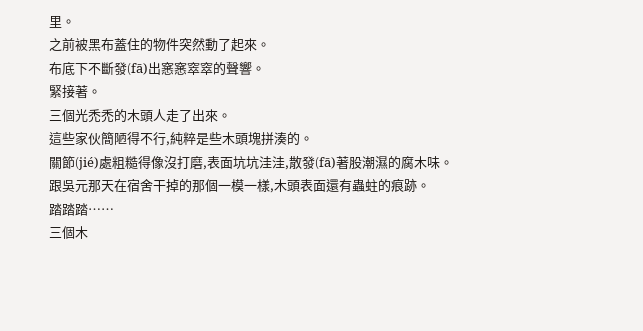里。
之前被黑布蓋住的物件突然動了起來。
布底下不斷發(fā)出窸窸窣窣的聲響。
緊接著。
三個光禿禿的木頭人走了出來。
這些家伙簡陋得不行,純粹是些木頭塊拼湊的。
關節(jié)處粗糙得像沒打磨,表面坑坑洼洼,散發(fā)著股潮濕的腐木味。
跟吳元那天在宿舍干掉的那個一模一樣,木頭表面還有蟲蛀的痕跡。
踏踏踏……
三個木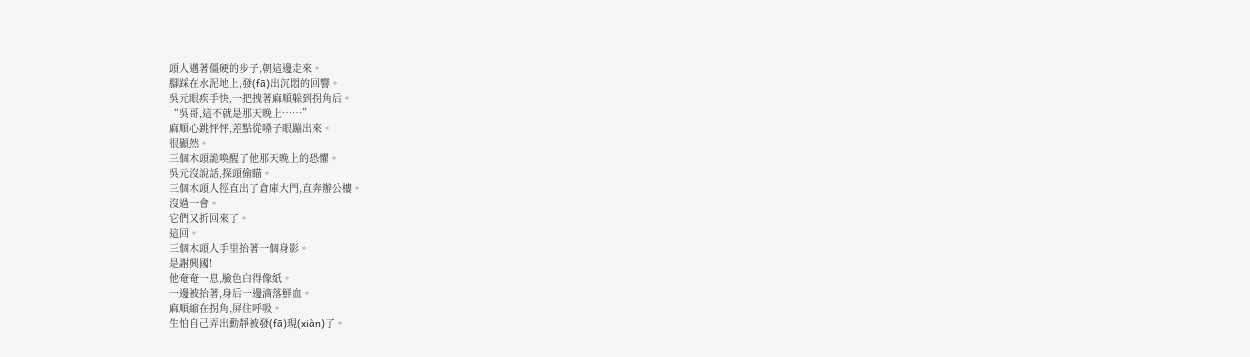頭人邁著僵硬的步子,朝這邊走來。
腳踩在水泥地上,發(fā)出沉悶的回響。
吳元眼疾手快,一把拽著麻順躲到拐角后。
“吳哥,這不就是那天晚上……”
麻順心跳怦怦,差點從嗓子眼蹦出來。
很顯然。
三個木頭詭喚醒了他那天晚上的恐懼。
吳元沒說話,探頭偷瞄。
三個木頭人徑直出了倉庫大門,直奔辦公樓。
沒過一會。
它們又折回來了。
這回。
三個木頭人手里抬著一個身影。
是謝興國!
他奄奄一息,臉色白得像紙。
一邊被抬著,身后一邊滴落鮮血。
麻順縮在拐角,屏住呼吸。
生怕自己弄出動靜被發(fā)現(xiàn)了。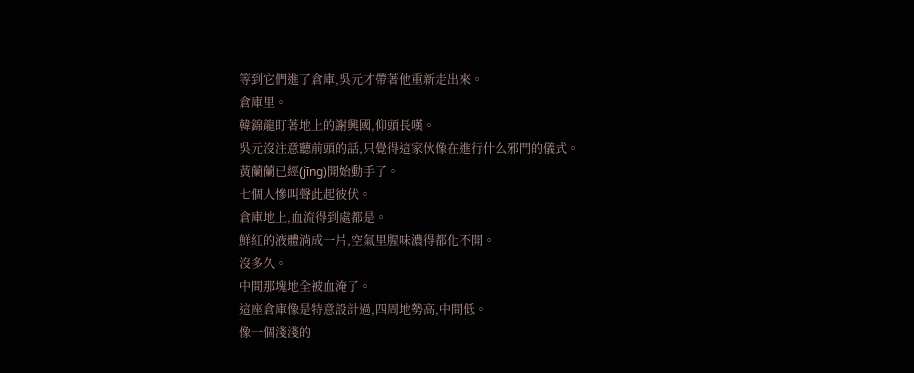等到它們進了倉庫,吳元才帶著他重新走出來。
倉庫里。
韓錦龍盯著地上的謝興國,仰頭長嘆。
吳元沒注意聽前頭的話,只覺得這家伙像在進行什么邪門的儀式。
黃蘭蘭已經(jīng)開始動手了。
七個人慘叫聲此起彼伏。
倉庫地上,血流得到處都是。
鮮紅的液體淌成一片,空氣里腥味濃得都化不開。
沒多久。
中間那塊地全被血淹了。
這座倉庫像是特意設計過,四周地勢高,中間低。
像一個淺淺的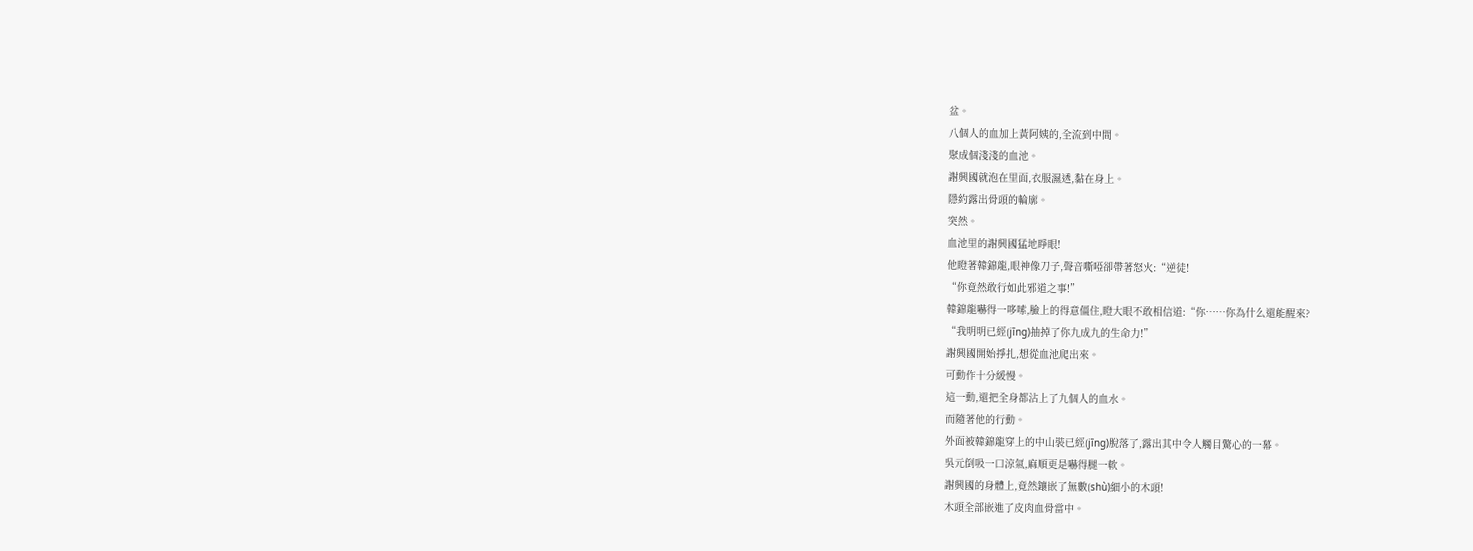盆。
八個人的血加上黃阿姨的,全流到中間。
聚成個淺淺的血池。
謝興國就泡在里面,衣服濕透,黏在身上。
隱約露出骨頭的輪廓。
突然。
血池里的謝興國猛地睜眼!
他瞪著韓錦龍,眼神像刀子,聲音嘶啞卻帶著怒火:“逆徒!
“你竟然敢行如此邪道之事!”
韓錦龍嚇得一哆嗦,臉上的得意僵住,瞪大眼不敢相信道:“你……你為什么還能醒來?
“我明明已經(jīng)抽掉了你九成九的生命力!”
謝興國開始掙扎,想從血池爬出來。
可動作十分緩慢。
這一動,還把全身都沾上了九個人的血水。
而隨著他的行動。
外面被韓錦龍穿上的中山裝已經(jīng)脫落了,露出其中令人觸目驚心的一幕。
吳元倒吸一口涼氣,麻順更是嚇得腿一軟。
謝興國的身體上,竟然鑲嵌了無數(shù)細小的木頭!
木頭全部嵌進了皮肉血骨當中。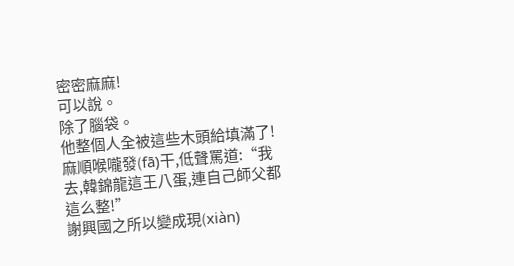密密麻麻!
可以說。
除了腦袋。
他整個人全被這些木頭給填滿了!
麻順喉嚨發(fā)干,低聲罵道:“我去,韓錦龍這王八蛋,連自己師父都這么整!”
謝興國之所以變成現(xiàn)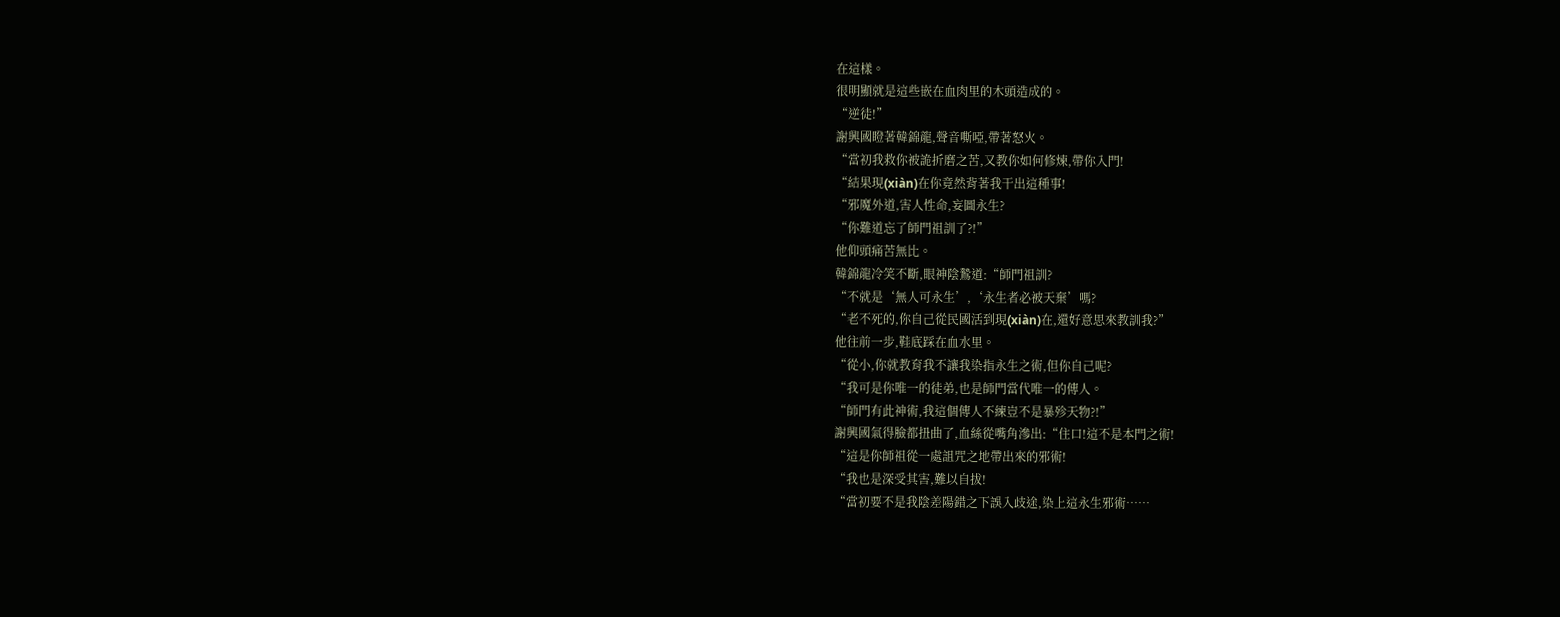在這樣。
很明顯就是這些嵌在血肉里的木頭造成的。
“逆徒!”
謝興國瞪著韓錦龍,聲音嘶啞,帶著怒火。
“當初我救你被詭折磨之苦,又教你如何修煉,帶你入門!
“結果現(xiàn)在你竟然背著我干出這種事!
“邪魔外道,害人性命,妄圖永生?
“你難道忘了師門祖訓了?!”
他仰頭痛苦無比。
韓錦龍冷笑不斷,眼神陰鷙道:“師門祖訓?
“不就是‘無人可永生’,‘永生者必被天棄’嗎?
“老不死的,你自己從民國活到現(xiàn)在,還好意思來教訓我?”
他往前一步,鞋底踩在血水里。
“從小,你就教育我不讓我染指永生之術,但你自己呢?
“我可是你唯一的徒弟,也是師門當代唯一的傳人。
“師門有此神術,我這個傳人不練豈不是暴殄天物?!”
謝興國氣得臉都扭曲了,血絲從嘴角滲出:“住口!這不是本門之術!
“這是你師祖從一處詛咒之地帶出來的邪術!
“我也是深受其害,難以自拔!
“當初要不是我陰差陽錯之下誤入歧途,染上這永生邪術……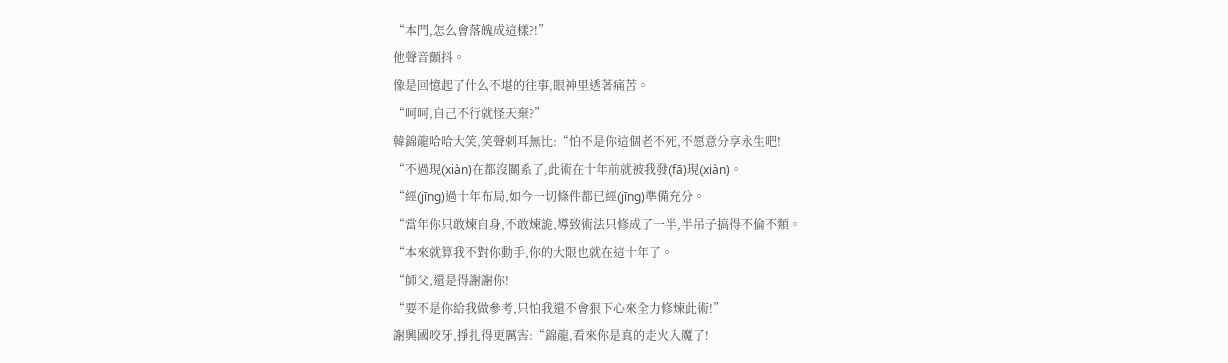“本門,怎么會落魄成這樣?!”
他聲音顫抖。
像是回憶起了什么不堪的往事,眼神里透著痛苦。
“呵呵,自己不行就怪天棄?”
韓錦龍哈哈大笑,笑聲刺耳無比:“怕不是你這個老不死,不愿意分享永生吧!
“不過現(xiàn)在都沒關系了,此術在十年前就被我發(fā)現(xiàn)。
“經(jīng)過十年布局,如今一切條件都已經(jīng)準備充分。
“當年你只敢煉自身,不敢煉詭,導致術法只修成了一半,半吊子搞得不倫不類。
“本來就算我不對你動手,你的大限也就在這十年了。
“師父,還是得謝謝你!
“要不是你給我做參考,只怕我還不會狠下心來全力修煉此術!”
謝興國咬牙,掙扎得更厲害:“錦龍,看來你是真的走火入魔了!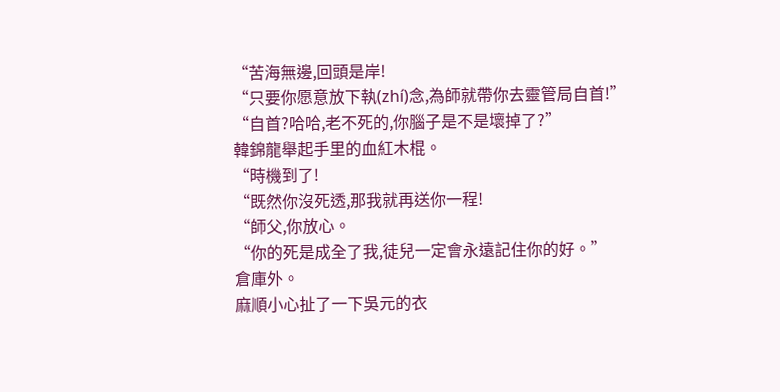“苦海無邊,回頭是岸!
“只要你愿意放下執(zhí)念,為師就帶你去靈管局自首!”
“自首?哈哈,老不死的,你腦子是不是壞掉了?”
韓錦龍舉起手里的血紅木棍。
“時機到了!
“既然你沒死透,那我就再送你一程!
“師父,你放心。
“你的死是成全了我,徒兒一定會永遠記住你的好。”
倉庫外。
麻順小心扯了一下吳元的衣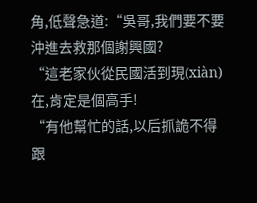角,低聲急道:“吳哥,我們要不要沖進去救那個謝興國?
“這老家伙從民國活到現(xiàn)在,肯定是個高手!
“有他幫忙的話,以后抓詭不得跟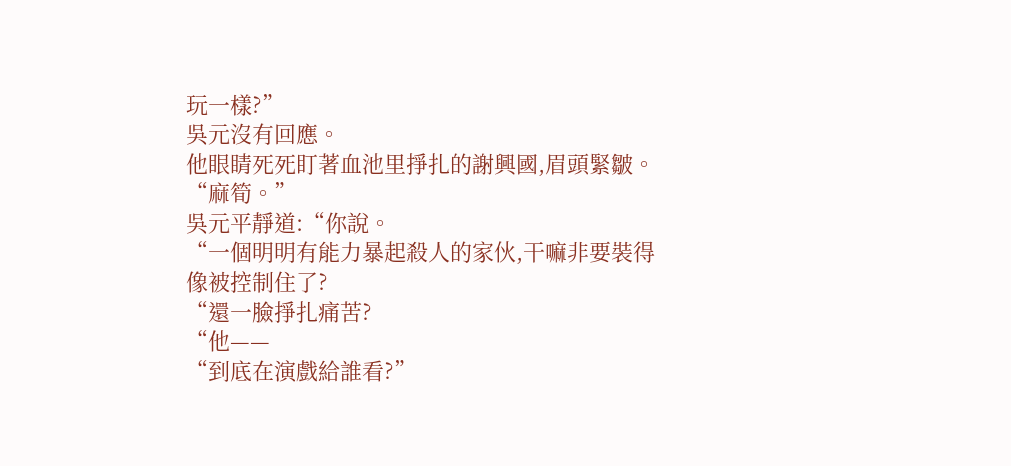玩一樣?”
吳元沒有回應。
他眼睛死死盯著血池里掙扎的謝興國,眉頭緊皺。
“麻筍。”
吳元平靜道:“你說。
“一個明明有能力暴起殺人的家伙,干嘛非要裝得像被控制住了?
“還一臉掙扎痛苦?
“他——
“到底在演戲給誰看?”